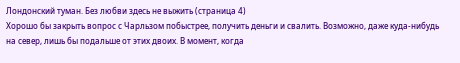Лондонский туман. Без любви здесь не выжить (страница 4)
Хорошо бы закрыть вопрос с Чарльзом побыстрее, получить деньги и свалить. Возможно, даже куда-нибудь на север, лишь бы подальше от этих двоих. В момент, когда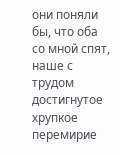они поняли бы, что оба со мной спят, наше с трудом достигнутое хрупкое перемирие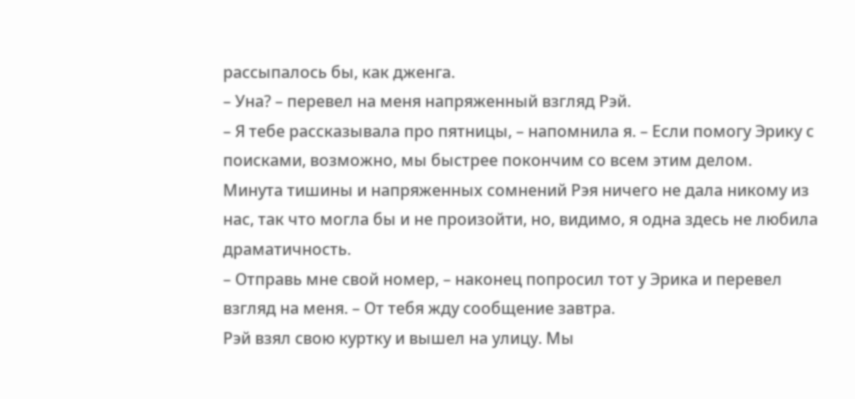рассыпалось бы, как дженга.
– Уна? – перевел на меня напряженный взгляд Рэй.
– Я тебе рассказывала про пятницы, – напомнила я. – Если помогу Эрику с поисками, возможно, мы быстрее покончим со всем этим делом.
Минута тишины и напряженных сомнений Рэя ничего не дала никому из нас, так что могла бы и не произойти, но, видимо, я одна здесь не любила драматичность.
– Отправь мне свой номер, – наконец попросил тот у Эрика и перевел взгляд на меня. – От тебя жду сообщение завтра.
Рэй взял свою куртку и вышел на улицу. Мы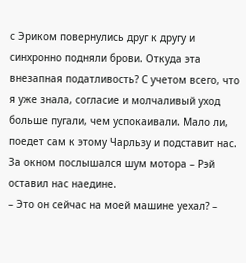с Эриком повернулись друг к другу и синхронно подняли брови. Откуда эта внезапная податливость? С учетом всего, что я уже знала, согласие и молчаливый уход больше пугали, чем успокаивали. Мало ли, поедет сам к этому Чарльзу и подставит нас.
За окном послышался шум мотора – Рэй оставил нас наедине.
– Это он сейчас на моей машине уехал? –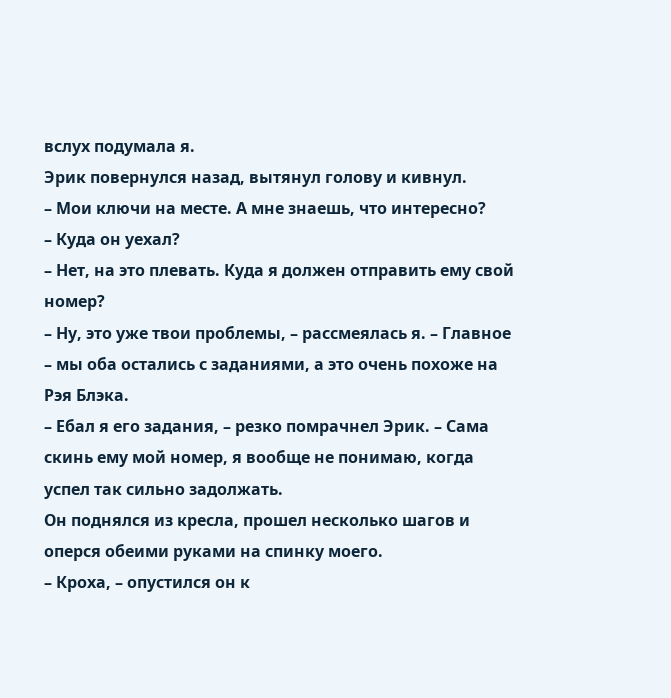вслух подумала я.
Эрик повернулся назад, вытянул голову и кивнул.
– Мои ключи на месте. А мне знаешь, что интересно?
– Куда он уехал?
– Нет, на это плевать. Куда я должен отправить ему свой номер?
– Ну, это уже твои проблемы, – рассмеялась я. – Главное – мы оба остались с заданиями, а это очень похоже на Рэя Блэка.
– Ебал я его задания, – резко помрачнел Эрик. – Сама скинь ему мой номер, я вообще не понимаю, когда успел так сильно задолжать.
Он поднялся из кресла, прошел несколько шагов и оперся обеими руками на спинку моего.
– Кроха, – опустился он к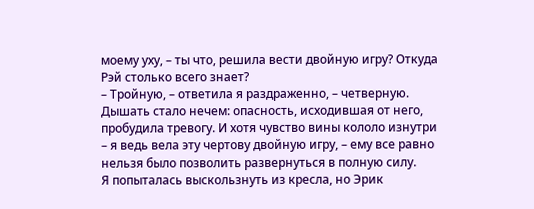моему уху, – ты что, решила вести двойную игру? Откуда Рэй столько всего знает?
– Тройную, – ответила я раздраженно, – четверную.
Дышать стало нечем: опасность, исходившая от него, пробудила тревогу. И хотя чувство вины кололо изнутри – я ведь вела эту чертову двойную игру, – ему все равно нельзя было позволить развернуться в полную силу.
Я попыталась выскользнуть из кресла, но Эрик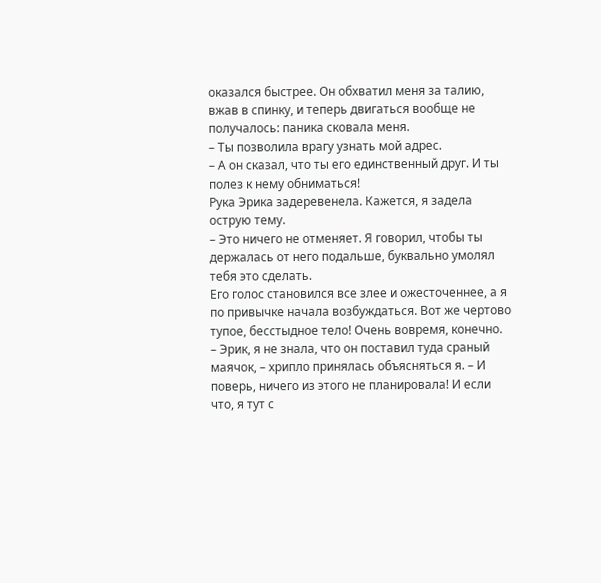оказался быстрее. Он обхватил меня за талию, вжав в спинку, и теперь двигаться вообще не получалось: паника сковала меня.
– Ты позволила врагу узнать мой адрес.
– А он сказал, что ты его единственный друг. И ты полез к нему обниматься!
Рука Эрика задеревенела. Кажется, я задела острую тему.
– Это ничего не отменяет. Я говорил, чтобы ты держалась от него подальше, буквально умолял тебя это сделать.
Его голос становился все злее и ожесточеннее, а я по привычке начала возбуждаться. Вот же чертово тупое, бесстыдное тело! Очень вовремя, конечно.
– Эрик, я не знала, что он поставил туда сраный маячок, – хрипло принялась объясняться я. – И поверь, ничего из этого не планировала! И если что, я тут с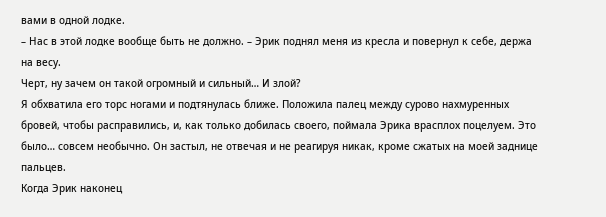вами в одной лодке.
– Нас в этой лодке вообще быть не должно. – Эрик поднял меня из кресла и повернул к себе, держа на весу.
Черт, ну зачем он такой огромный и сильный… И злой?
Я обхватила его торс ногами и подтянулась ближе. Положила палец между сурово нахмуренных бровей, чтобы расправились, и, как только добилась своего, поймала Эрика врасплох поцелуем. Это было… совсем необычно. Он застыл, не отвечая и не реагируя никак, кроме сжатых на моей заднице пальцев.
Когда Эрик наконец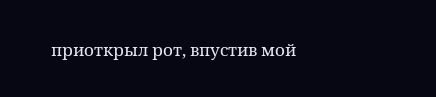приоткрыл рот, впустив мой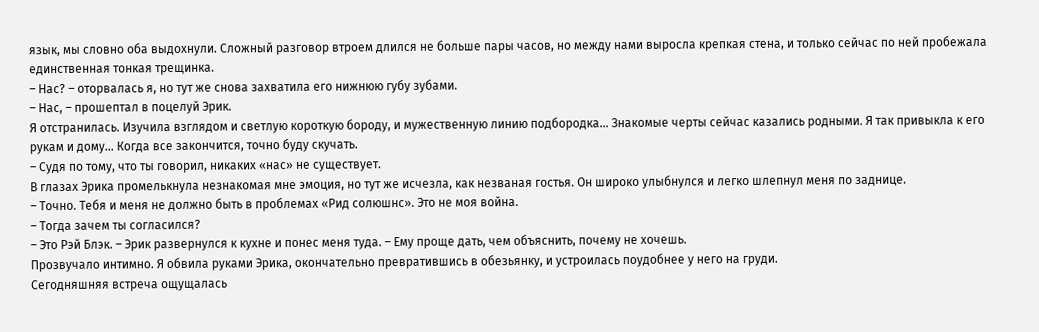язык, мы словно оба выдохнули. Сложный разговор втроем длился не больше пары часов, но между нами выросла крепкая стена, и только сейчас по ней пробежала единственная тонкая трещинка.
– Нас? – оторвалась я, но тут же снова захватила его нижнюю губу зубами.
– Нас, – прошептал в поцелуй Эрик.
Я отстранилась. Изучила взглядом и светлую короткую бороду, и мужественную линию подбородка… Знакомые черты сейчас казались родными. Я так привыкла к его рукам и дому… Когда все закончится, точно буду скучать.
– Судя по тому, что ты говорил, никаких «нас» не существует.
В глазах Эрика промелькнула незнакомая мне эмоция, но тут же исчезла, как незваная гостья. Он широко улыбнулся и легко шлепнул меня по заднице.
– Точно. Тебя и меня не должно быть в проблемах «Рид солюшнс». Это не моя война.
– Тогда зачем ты согласился?
– Это Рэй Блэк. – Эрик развернулся к кухне и понес меня туда. – Ему проще дать, чем объяснить, почему не хочешь.
Прозвучало интимно. Я обвила руками Эрика, окончательно превратившись в обезьянку, и устроилась поудобнее у него на груди.
Сегодняшняя встреча ощущалась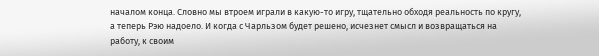началом конца. Словно мы втроем играли в какую-то игру, тщательно обходя реальность по кругу, а теперь Рэю надоело. И когда с Чарльзом будет решено, исчезнет смысл и возвращаться на работу, к своим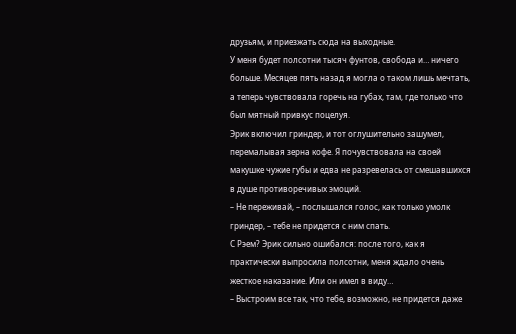друзьям, и приезжать сюда на выходные.
У меня будет полсотни тысяч фунтов, свобода и… ничего больше. Месяцев пять назад я могла о таком лишь мечтать, а теперь чувствовала горечь на губах, там, где только что был мятный привкус поцелуя.
Эрик включил гриндер, и тот оглушительно зашумел, перемалывая зерна кофе. Я почувствовала на своей макушке чужие губы и едва не разревелась от смешавшихся в душе противоречивых эмоций.
– Не переживай, – послышался голос, как только умолк гриндер, – тебе не придется с ним спать.
С Рэем? Эрик сильно ошибался: после того, как я практически выпросила полсотни, меня ждало очень жесткое наказание. Или он имел в виду…
– Выстроим все так, что тебе, возможно, не придется даже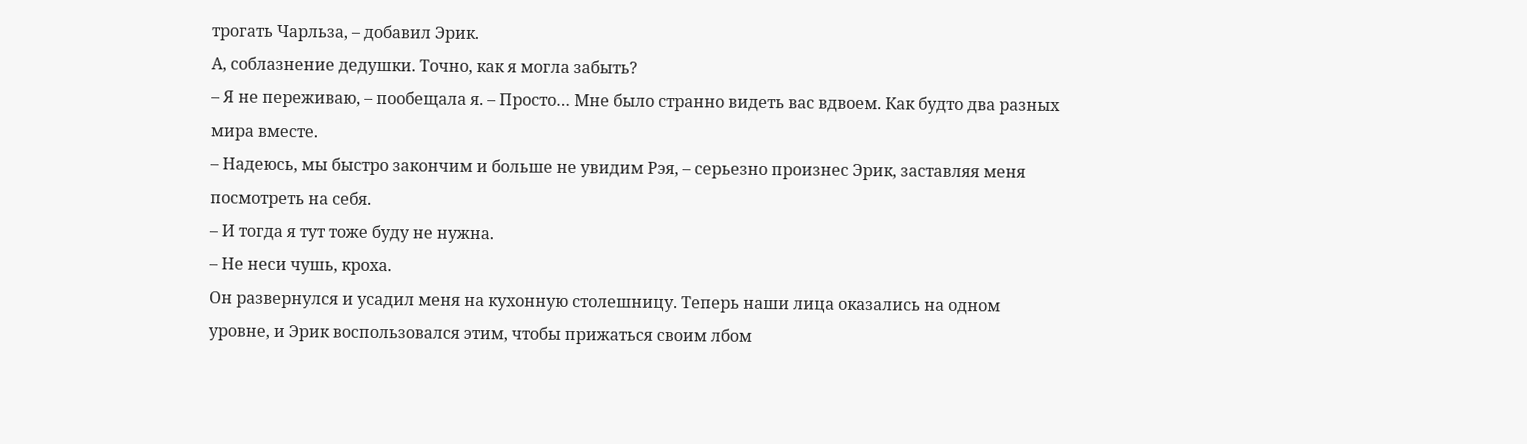трогать Чарльза, – добавил Эрик.
А, соблазнение дедушки. Точно, как я могла забыть?
– Я не переживаю, – пообещала я. – Просто… Мне было странно видеть вас вдвоем. Как будто два разных мира вместе.
– Надеюсь, мы быстро закончим и больше не увидим Рэя, – серьезно произнес Эрик, заставляя меня посмотреть на себя.
– И тогда я тут тоже буду не нужна.
– Не неси чушь, кроха.
Он развернулся и усадил меня на кухонную столешницу. Теперь наши лица оказались на одном уровне, и Эрик воспользовался этим, чтобы прижаться своим лбом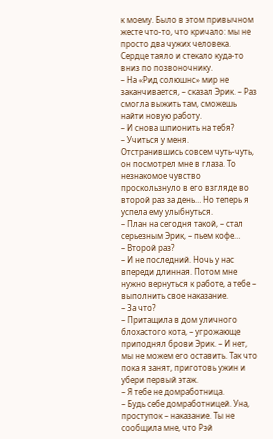к моему. Было в этом привычном жесте что-то, что кричало: мы не просто два чужих человека.
Сердце таяло и стекало куда-то вниз по позвоночнику.
– На «Рид солюшнс» мир не заканчивается, – сказал Эрик. – Раз смогла выжить там, сможешь найти новую работу.
– И снова шпионить на тебя?
– Учиться у меня.
Отстранившись совсем чуть-чуть, он посмотрел мне в глаза. То незнакомое чувство проскользнуло в его взгляде во второй раз за день… Но теперь я успела ему улыбнуться.
– План на сегодня такой, – стал серьезным Эрик, – пьем кофе…
– Второй раз?
– И не последний. Ночь у нас впереди длинная. Потом мне нужно вернуться к работе, а тебе – выполнить свое наказание.
– За что?
– Притащила в дом уличного блохастого кота, – угрожающе приподнял брови Эрик. – И нет, мы не можем его оставить. Так что пока я занят, приготовь ужин и убери первый этаж.
– Я тебе не домработница.
– Будь себе домработницей. Уна, проступок – наказание. Ты не сообщила мне, что Рэй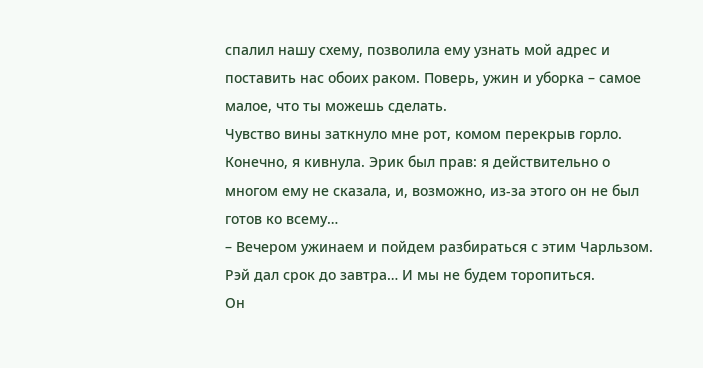спалил нашу схему, позволила ему узнать мой адрес и поставить нас обоих раком. Поверь, ужин и уборка – самое малое, что ты можешь сделать.
Чувство вины заткнуло мне рот, комом перекрыв горло. Конечно, я кивнула. Эрик был прав: я действительно о многом ему не сказала, и, возможно, из-за этого он не был готов ко всему…
– Вечером ужинаем и пойдем разбираться с этим Чарльзом. Рэй дал срок до завтра… И мы не будем торопиться.
Он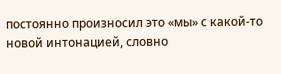постоянно произносил это «мы» с какой-то новой интонацией, словно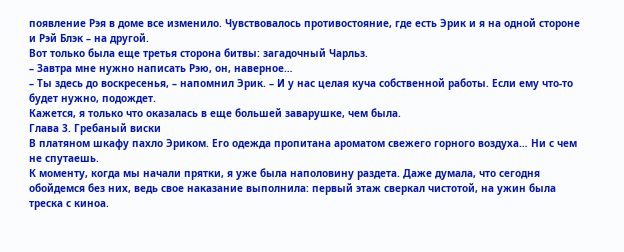появление Рэя в доме все изменило. Чувствовалось противостояние, где есть Эрик и я на одной стороне и Рэй Блэк – на другой.
Вот только была еще третья сторона битвы: загадочный Чарльз.
– Завтра мне нужно написать Рэю, он, наверное…
– Ты здесь до воскресенья, – напомнил Эрик. – И у нас целая куча собственной работы. Если ему что-то будет нужно, подождет.
Кажется, я только что оказалась в еще большей заварушке, чем была.
Глава 3. Гребаный виски
В платяном шкафу пахло Эриком. Его одежда пропитана ароматом свежего горного воздуха… Ни с чем не спутаешь.
К моменту, когда мы начали прятки, я уже была наполовину раздета. Даже думала, что сегодня обойдемся без них, ведь свое наказание выполнила: первый этаж сверкал чистотой, на ужин была треска с киноа.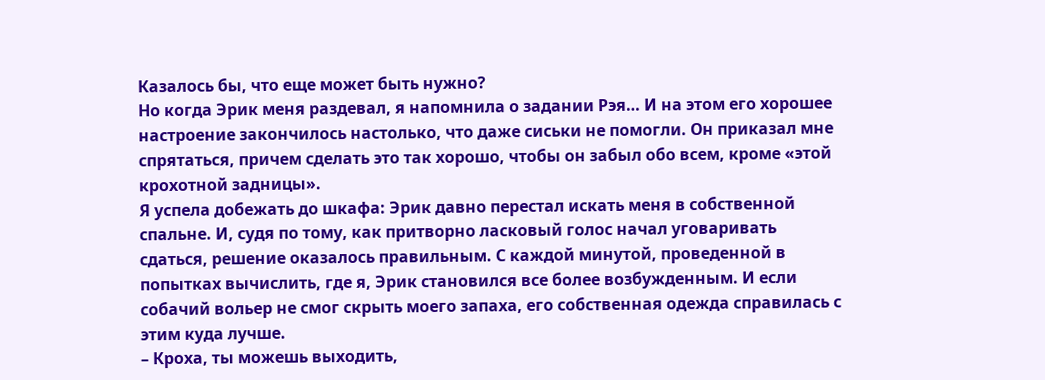Казалось бы, что еще может быть нужно?
Но когда Эрик меня раздевал, я напомнила о задании Рэя… И на этом его хорошее настроение закончилось настолько, что даже сиськи не помогли. Он приказал мне спрятаться, причем сделать это так хорошо, чтобы он забыл обо всем, кроме «этой крохотной задницы».
Я успела добежать до шкафа: Эрик давно перестал искать меня в собственной спальне. И, судя по тому, как притворно ласковый голос начал уговаривать сдаться, решение оказалось правильным. С каждой минутой, проведенной в попытках вычислить, где я, Эрик становился все более возбужденным. И если собачий вольер не смог скрыть моего запаха, его собственная одежда справилась с этим куда лучше.
– Кроха, ты можешь выходить,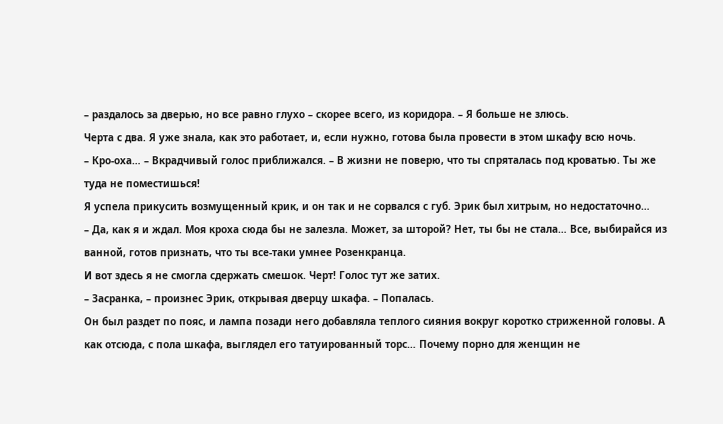– раздалось за дверью, но все равно глухо – скорее всего, из коридора. – Я больше не злюсь.
Черта с два. Я уже знала, как это работает, и, если нужно, готова была провести в этом шкафу всю ночь.
– Кро-оха… – Вкрадчивый голос приближался. – В жизни не поверю, что ты спряталась под кроватью. Ты же туда не поместишься!
Я успела прикусить возмущенный крик, и он так и не сорвался с губ. Эрик был хитрым, но недостаточно…
– Да, как я и ждал. Моя кроха сюда бы не залезла. Может, за шторой? Нет, ты бы не стала… Все, выбирайся из ванной, готов признать, что ты все-таки умнее Розенкранца.
И вот здесь я не смогла сдержать смешок. Черт! Голос тут же затих.
– Засранка, – произнес Эрик, открывая дверцу шкафа. – Попалась.
Он был раздет по пояс, и лампа позади него добавляла теплого сияния вокруг коротко стриженной головы. А как отсюда, с пола шкафа, выглядел его татуированный торс… Почему порно для женщин не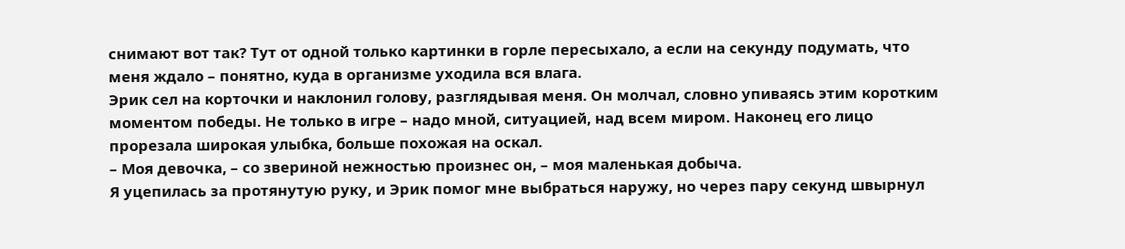снимают вот так? Тут от одной только картинки в горле пересыхало, а если на секунду подумать, что меня ждало – понятно, куда в организме уходила вся влага.
Эрик сел на корточки и наклонил голову, разглядывая меня. Он молчал, словно упиваясь этим коротким моментом победы. Не только в игре – надо мной, ситуацией, над всем миром. Наконец его лицо прорезала широкая улыбка, больше похожая на оскал.
– Моя девочка, – со звериной нежностью произнес он, – моя маленькая добыча.
Я уцепилась за протянутую руку, и Эрик помог мне выбраться наружу, но через пару секунд швырнул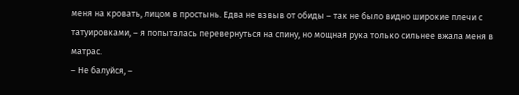меня на кровать, лицом в простынь. Едва не взвыв от обиды – так не было видно широкие плечи с татуировками, – я попыталась перевернуться на спину, но мощная рука только сильнее вжала меня в матрас.
– Не балуйся, –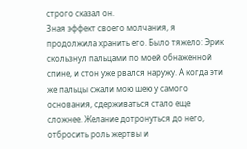строго сказал он.
Зная эффект своего молчания, я продолжила хранить его. Было тяжело: Эрик скользнул пальцами по моей обнаженной спине, и стон уже рвался наружу. А когда эти же пальцы сжали мою шею у самого основания, сдерживаться стало еще сложнее. Желание дотронуться до него, отбросить роль жертвы и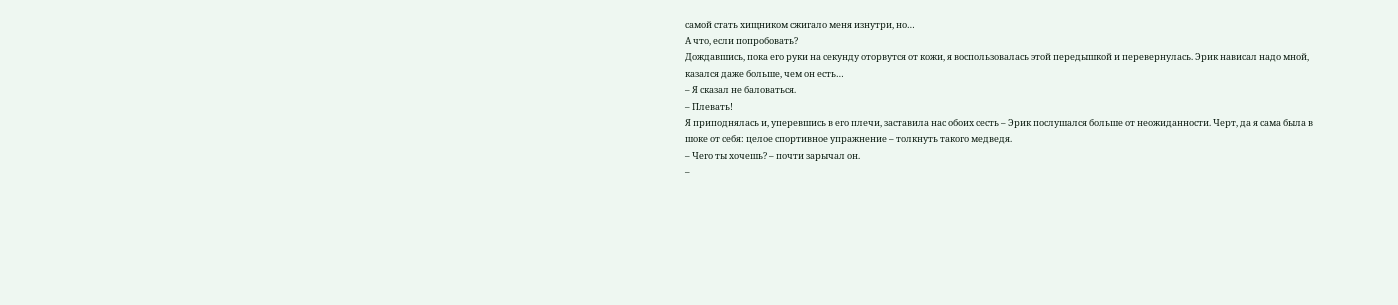самой стать хищником сжигало меня изнутри, но…
А что, если попробовать?
Дождавшись, пока его руки на секунду оторвутся от кожи, я воспользовалась этой передышкой и перевернулась. Эрик нависал надо мной, казался даже больше, чем он есть…
– Я сказал не баловаться.
– Плевать!
Я приподнялась и, уперевшись в его плечи, заставила нас обоих сесть – Эрик послушался больше от неожиданности. Черт, да я сама была в шоке от себя: целое спортивное упражнение – толкнуть такого медведя.
– Чего ты хочешь? – почти зарычал он.
–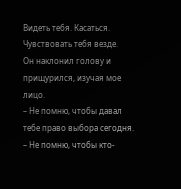Видеть тебя. Касаться. Чувствовать тебя везде.
Он наклонил голову и прищурился, изучая мое лицо.
– Не помню, чтобы давал тебе право выбора сегодня.
– Не помню, чтобы кто-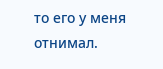то его у меня отнимал.